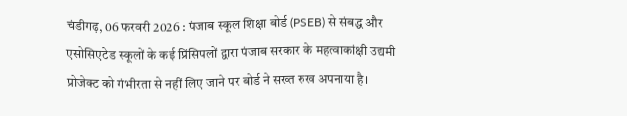चंडीगढ़, 06 फरवरी 2026 : पंजाब स्कूल शिक्षा बोर्ड (PSEB) से संबद्ध और एसोसिएटेड स्कूलों के कई प्रिंसिपलों द्वारा पंजाब सरकार के महत्वाकांक्षी उद्यमी प्रोजेक्ट को गंभीरता से नहीं लिए जाने पर बोर्ड ने सख्त रुख अपनाया है।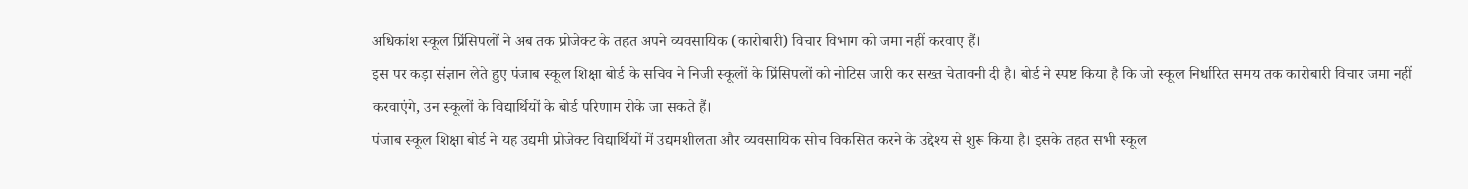अधिकांश स्कूल प्रिंसिपलों ने अब तक प्रोजेक्ट के तहत अपने व्यवसायिक (कारोबारी) विचार विभाग को जमा नहीं करवाए हैं।
इस पर कड़ा संज्ञान लेते हुए पंजाब स्कूल शिक्षा बोर्ड के सचिव ने निजी स्कूलों के प्रिंसिपलों को नोटिस जारी कर सख्त चेतावनी दी है। बोर्ड ने स्पष्ट किया है कि जो स्कूल निर्धारित समय तक कारोबारी विचार जमा नहीं करवाएंगे, उन स्कूलों के विद्यार्थियों के बोर्ड परिणाम रोके जा सकते हैं।
पंजाब स्कूल शिक्षा बोर्ड ने यह उद्यमी प्रोजेक्ट विद्यार्थियों में उद्यमशीलता और व्यवसायिक सोच विकसित करने के उद्देश्य से शुरू किया है। इसके तहत सभी स्कूल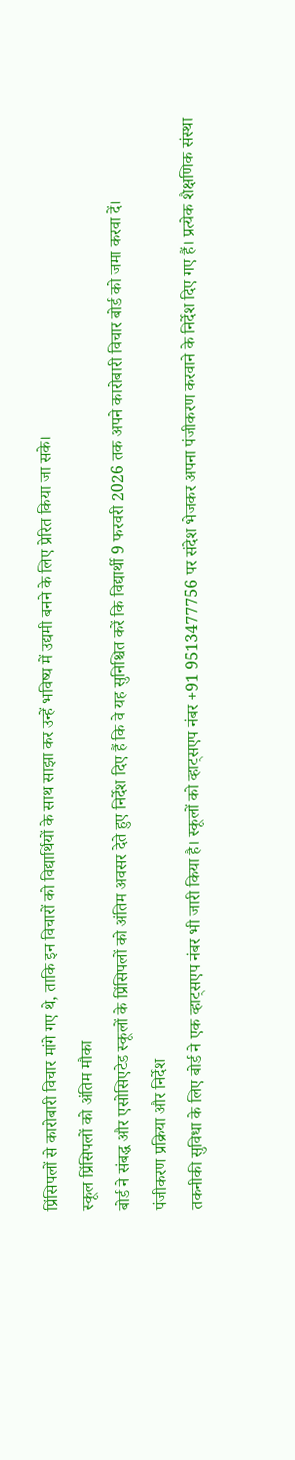प्रिंसिपलों से कारोबारी विचार मांगे गए थे, ताकि इन विचारों को विद्यार्थियों के साथ साझा कर उन्हें भविष्य में उद्यमी बनने के लिए प्रेरित किया जा सके।
स्कूल प्रिंसिपलों को अंतिम मौका
बोर्ड ने संबद्ध और एसोसिएटेड स्कूलों के प्रिंसिपलों को अंतिम अवसर देते हुए निर्देश दिए हैं कि वे यह सुनिश्चित करें कि विद्यार्थी 9 फरवरी 2026 तक अपने कारोबारी विचार बोर्ड को जमा करवा दें।
पंजीकरण प्रक्रिया और निर्देश
तकनीकी सुविधा के लिए बोर्ड ने एक व्हाट्सएप नंबर भी जारी किया है। स्कूलों को व्हाट्सएप नंबर +91 9513477756 पर संदेश भेजकर अपना पंजीकरण करवाने के निर्देश दिए गए हैं। प्रत्येक शैक्षणिक संस्था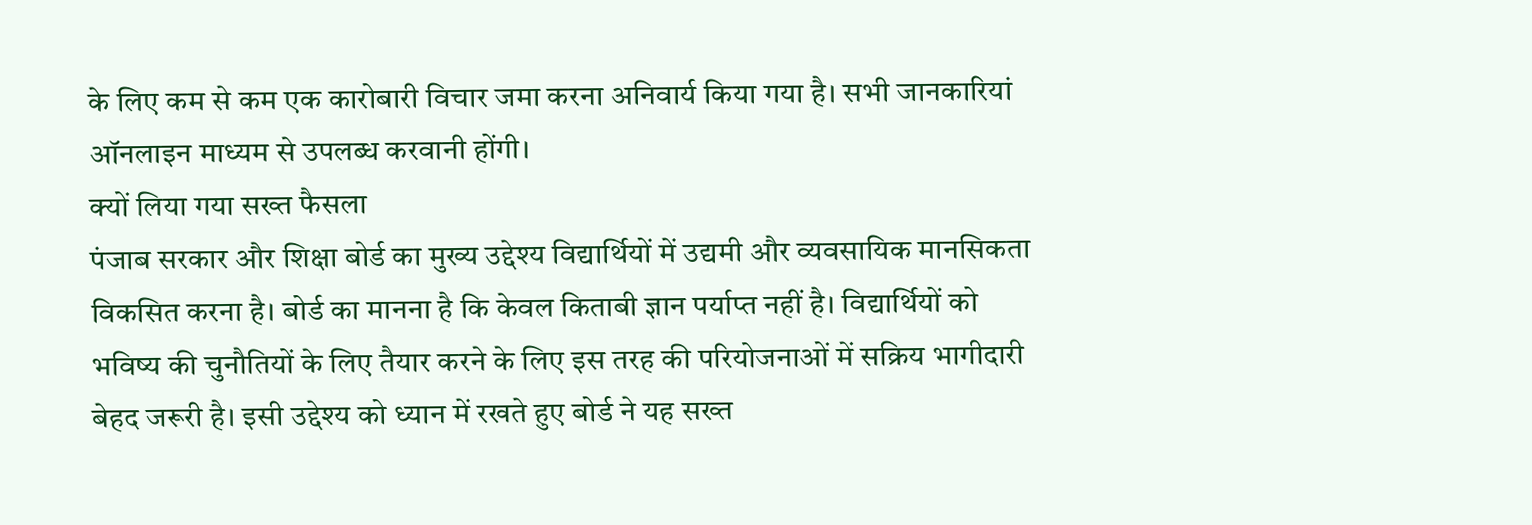के लिए कम से कम एक कारोबारी विचार जमा करना अनिवार्य किया गया है। सभी जानकारियां ऑनलाइन माध्यम से उपलब्ध करवानी होंगी।
क्यों लिया गया सख्त फैसला
पंजाब सरकार और शिक्षा बोर्ड का मुख्य उद्देश्य विद्यार्थियों में उद्यमी और व्यवसायिक मानसिकता विकसित करना है। बोर्ड का मानना है कि केवल किताबी ज्ञान पर्याप्त नहीं है। विद्यार्थियों को भविष्य की चुनौतियों के लिए तैयार करने के लिए इस तरह की परियोजनाओं में सक्रिय भागीदारी बेहद जरूरी है। इसी उद्देश्य को ध्यान में रखते हुए बोर्ड ने यह सख्त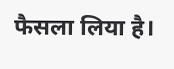फैसला लिया है।